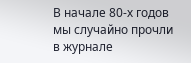В начале 80-х годов мы случайно прочли в журнале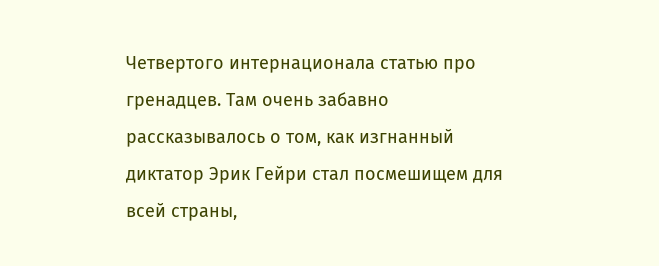Четвертого интернационала статью про гренадцев. Там очень забавно рассказывалось о том, как изгнанный диктатор Эрик Гейри стал посмешищем для всей страны,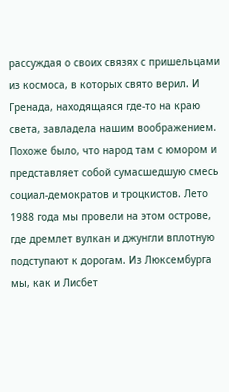рассуждая о своих связях с пришельцами из космоса, в которых свято верил. И Гренада, находящаяся где-то на краю света, завладела нашим воображением. Похоже было, что народ там с юмором и представляет собой сумасшедшую смесь социал-демократов и троцкистов. Лето 1988 года мы провели на этом острове, где дремлет вулкан и джунгли вплотную подступают к дорогам. Из Люксембурга мы, как и Лисбет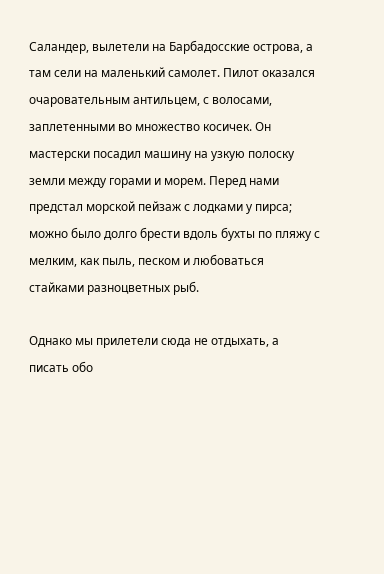Саландер, вылетели на Барбадосские острова, а там сели на маленький самолет. Пилот оказался очаровательным антильцем, с волосами, заплетенными во множество косичек. Он мастерски посадил машину на узкую полоску земли между горами и морем. Перед нами предстал морской пейзаж с лодками у пирса; можно было долго брести вдоль бухты по пляжу с мелким, как пыль, песком и любоваться стайками разноцветных рыб.

Однако мы прилетели сюда не отдыхать, а писать обо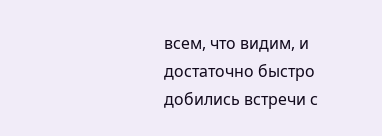всем, что видим, и достаточно быстро добились встречи с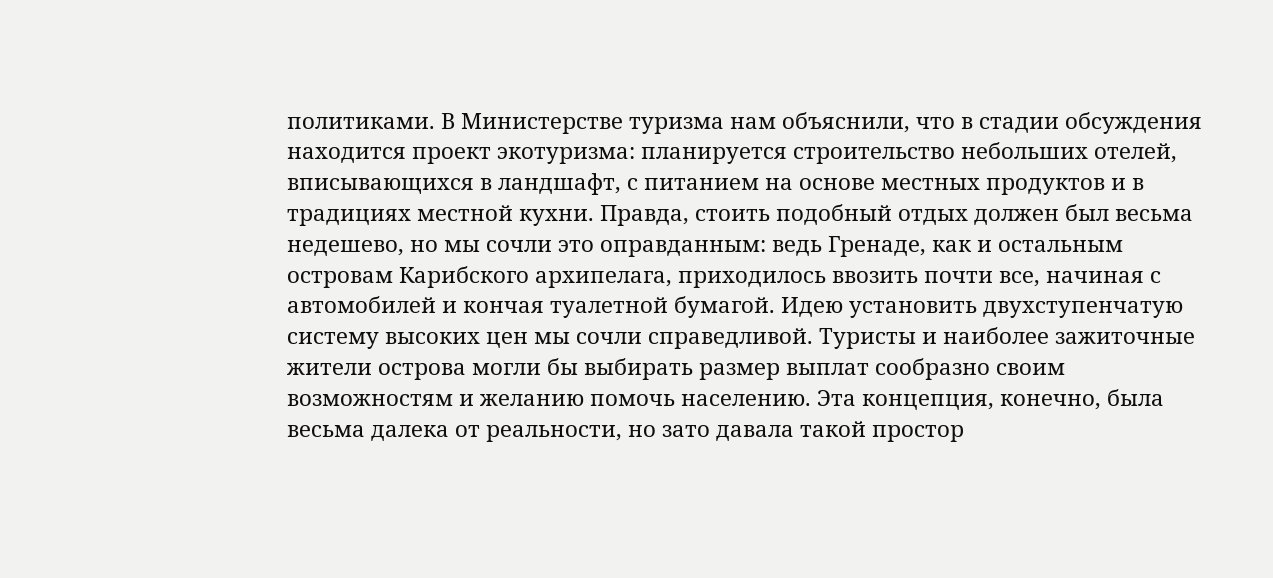политиками. В Министерстве туризма нам объяснили, что в стадии обсуждения находится проект экотуризма: планируется строительство небольших отелей, вписывающихся в ландшафт, с питанием на основе местных продуктов и в традициях местной кухни. Правда, стоить подобный отдых должен был весьма недешево, но мы сочли это оправданным: ведь Гренаде, как и остальным островам Карибского архипелага, приходилось ввозить почти все, начиная с автомобилей и кончая туалетной бумагой. Идею установить двухступенчатую систему высоких цен мы сочли справедливой. Туристы и наиболее зажиточные жители острова могли бы выбирать размер выплат сообразно своим возможностям и желанию помочь населению. Эта концепция, конечно, была весьма далека от реальности, но зато давала такой простор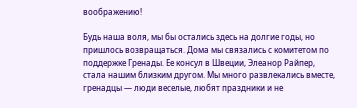воображению!

Будь наша воля, мы бы остались здесь на долгие годы, но пришлось возвращаться. Дома мы связались с комитетом по поддержке Гренады. Ее консул в Швеции, Элеанор Райпер, стала нашим близким другом. Мы много развлекались вместе, гренадцы — люди веселые, любят праздники и не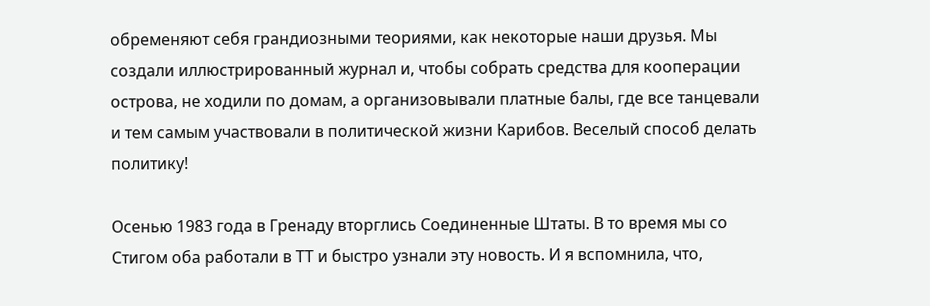обременяют себя грандиозными теориями, как некоторые наши друзья. Мы создали иллюстрированный журнал и, чтобы собрать средства для кооперации острова, не ходили по домам, а организовывали платные балы, где все танцевали и тем самым участвовали в политической жизни Карибов. Веселый способ делать политику!

Осенью 1983 года в Гренаду вторглись Соединенные Штаты. В то время мы со Стигом оба работали в ТТ и быстро узнали эту новость. И я вспомнила, что,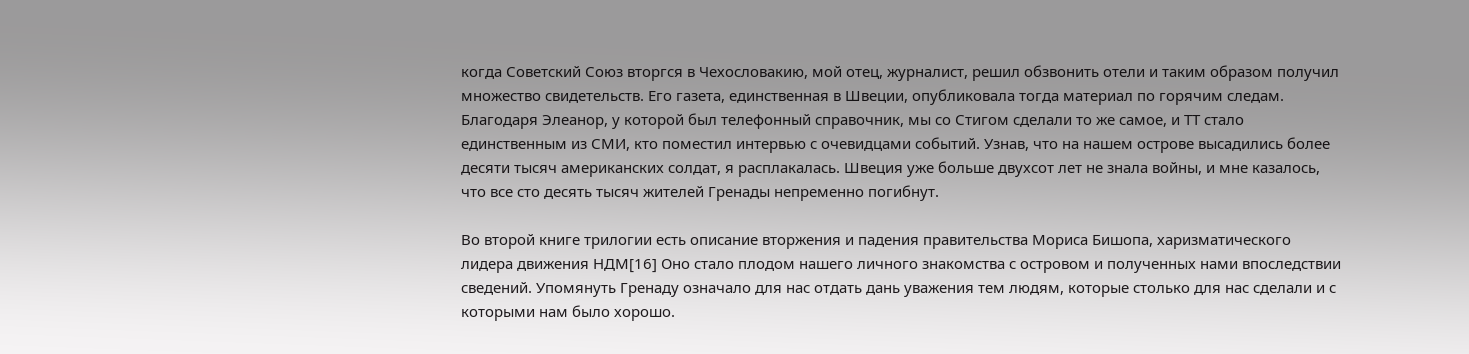когда Советский Союз вторгся в Чехословакию, мой отец, журналист, решил обзвонить отели и таким образом получил множество свидетельств. Его газета, единственная в Швеции, опубликовала тогда материал по горячим следам. Благодаря Элеанор, у которой был телефонный справочник, мы со Стигом сделали то же самое, и ТТ стало единственным из СМИ, кто поместил интервью с очевидцами событий. Узнав, что на нашем острове высадились более десяти тысяч американских солдат, я расплакалась. Швеция уже больше двухсот лет не знала войны, и мне казалось, что все сто десять тысяч жителей Гренады непременно погибнут.

Во второй книге трилогии есть описание вторжения и падения правительства Мориса Бишопа, харизматического лидера движения НДМ[16] Оно стало плодом нашего личного знакомства с островом и полученных нами впоследствии сведений. Упомянуть Гренаду означало для нас отдать дань уважения тем людям, которые столько для нас сделали и с которыми нам было хорошо.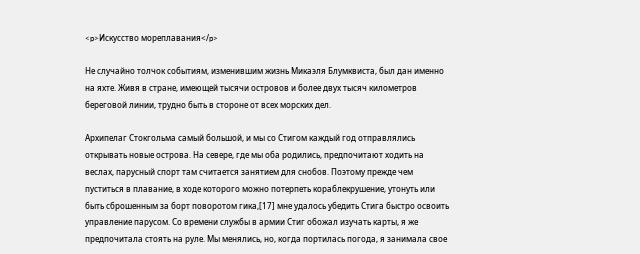<p>Искусство мореплавания</p>

Не случайно толчок событиям, изменившим жизнь Микаэля Блумквиста, был дан именно на яхте. Живя в стране, имеющей тысячи островов и более двух тысяч километров береговой линии, трудно быть в стороне от всех морских дел.

Архипелаг Стокгольма самый большой, и мы со Стигом каждый год отправлялись открывать новые острова. На севере, где мы оба родились, предпочитают ходить на веслах, парусный спорт там считается занятием для снобов. Поэтому прежде чем пуститься в плавание, в ходе которого можно потерпеть кораблекрушение, утонуть или быть сброшенным за борт поворотом гика,[17] мне удалось убедить Стига быстро освоить управление парусом. Со времени службы в армии Стиг обожал изучать карты, я же предпочитала стоять на руле. Мы менялись, но, когда портилась погода, я занимала свое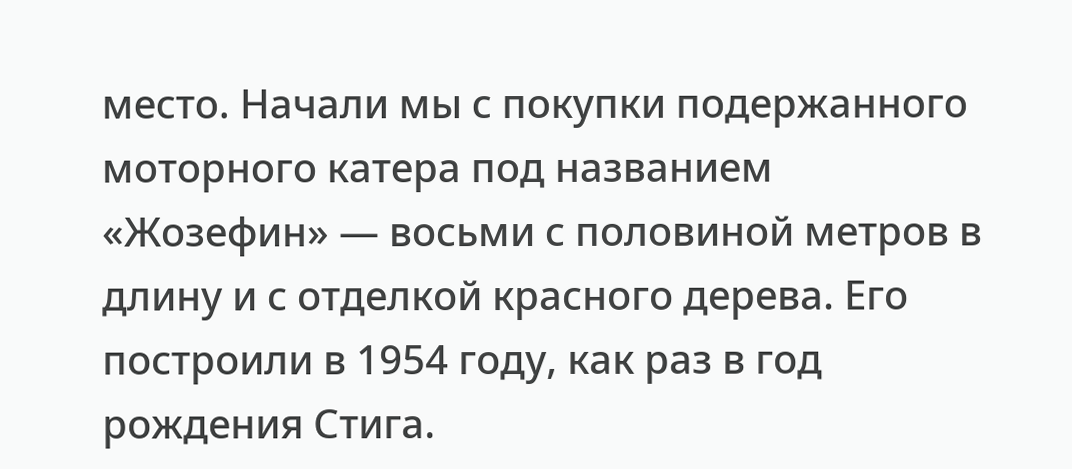место. Начали мы с покупки подержанного моторного катера под названием «Жозефин» — восьми с половиной метров в длину и с отделкой красного дерева. Его построили в 1954 году, как раз в год рождения Стига.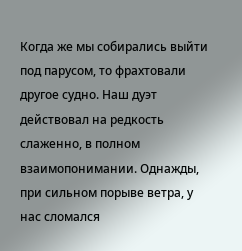Когда же мы собирались выйти под парусом, то фрахтовали другое судно. Наш дуэт действовал на редкость слаженно, в полном взаимопонимании. Однажды, при сильном порыве ветра, у нас сломался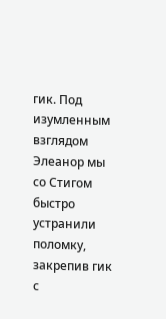гик. Под изумленным взглядом Элеанор мы со Стигом быстро устранили поломку, закрепив гик с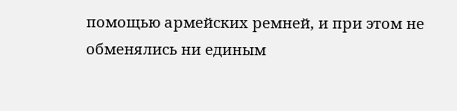помощью армейских ремней, и при этом не обменялись ни единым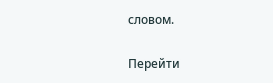словом.

Перейти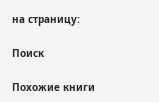на страницу:

Поиск

Похожие книги